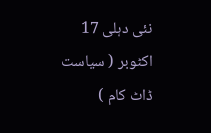نئی دہلی 17 اکٹوبر ( سیاست ڈاٹ کام )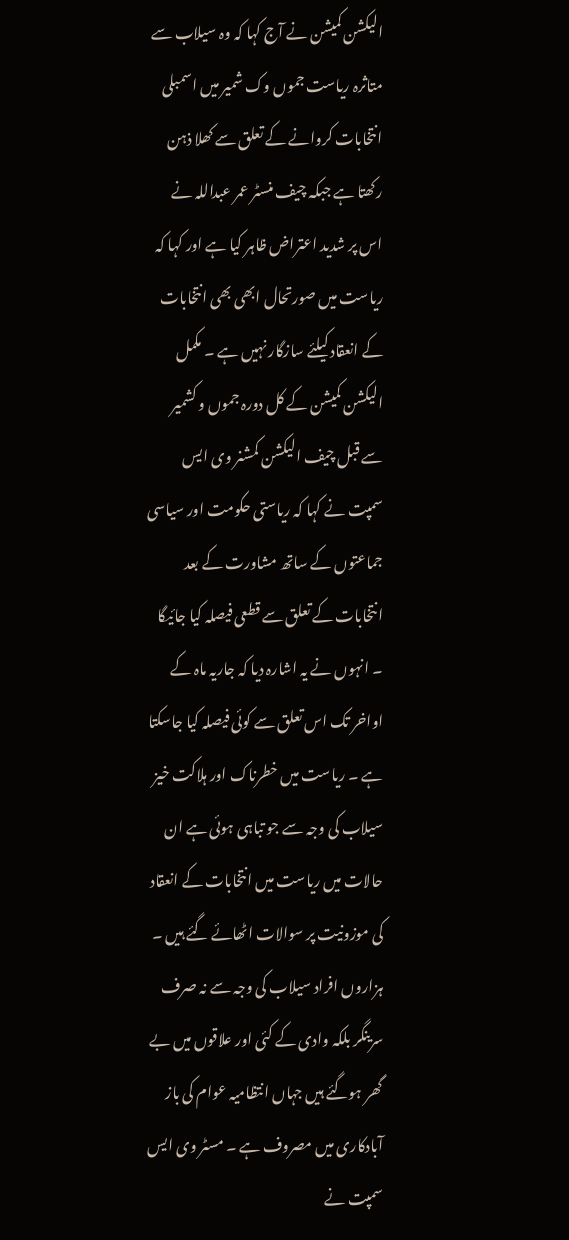الیکشن کمیشن نے آج کہا کہ وہ سیلاب سے متاثرہ ریاست جموں وک شمیر میں اسمبلی انتخابات کروانے کے تعلق سے کھلا ذہن رکھتا ہے جبکہ چیف منسٹر عمر عبداللہ نے اس پر شدید اعتراض ظاہر کیا ہے اور کہا کہ ریاست میں صورتحال ابھی بھی انتخابات کے انعقاد کیلئے سازگار نہیں ہے ۔ مکمل الیکشن کمیشن کے کل دورہ جموں و کشمیر سے قبل چیف الیکشن کمشنر وی ایس سمپت نے کہا کہ ریاستی حکومت اور سیاسی جماعتوں کے ساتھ مشاورت کے بعد انتخابات کے تعلق سے قطعی فیصلہ کیا جائیگا ۔ انہوں نے یہ اشارہ دیا کہ جاریہ ماہ کے اواخر تک اس تعلق سے کوئی فیصلہ کیا جاسکتا ہے ۔ ریاست میں خطرناک اور ہلاکت خیز سیلاب کی وجہ سے جو تباہی ہوئی ہے ان حالات میں ریاست میں انتخابات کے انعقاد کی موزونیت پر سوالات اٹھائے گئے ہیں ۔ ہزاروں افراد سیلاب کی وجہ سے نہ صرف سرینگر بلکہ وادی کے کئی اور علاقوں میں بے گھر ہوگئے ہیں جہاں انتظامیہ عوام کی باز آبادکاری میں مصروف ہے ۔ مسٹر وی ایس سمپت نے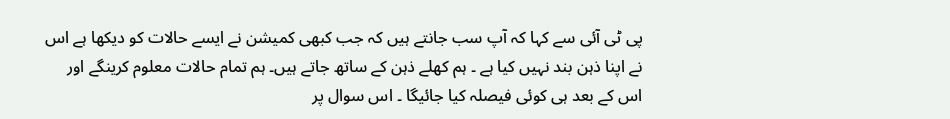پی ٹی آئی سے کہا کہ آپ سب جانتے ہیں کہ جب کبھی کمیشن نے ایسے حالات کو دیکھا ہے اس نے اپنا ذہن بند نہیں کیا ہے ۔ ہم کھلے ذہن کے ساتھ جاتے ہیں۔ ہم تمام حالات معلوم کرینگے اور اس کے بعد ہی کوئی فیصلہ کیا جائیگا ۔ اس سوال پر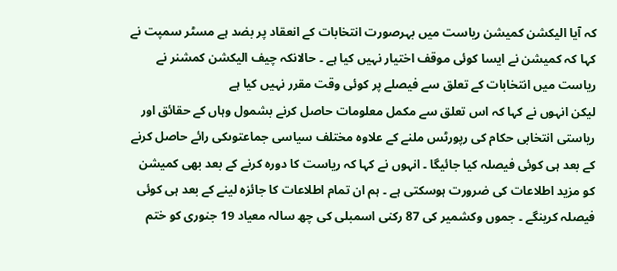کہ آیا الیکشن کمیشن ریاست میں بہرصورت انتخابات کے انعقاد پر بضد ہے مسٹر سمپت نے کہا کہ کمیشن نے ایسا کوئی موقف اختیار نہیں کیا ہے ۔ حالانکہ چیف الیکشن کمشنر نے ریاست میں انتخابات کے تعلق سے فیصلے پر کوئی وقت مقرر نہیں کیا ہے
لیکن انہوں نے کہا کہ اس تعلق سے مکمل معلومات حاصل کرنے بشمول وہاں کے حقائق اور ریاستی انتخابی حکام کی رپورٹس ملنے کے علاوہ مختلف سیاسی جماعتوںکی رائے حاصل کرنے کے بعد ہی کوئی فیصلہ کیا جائیگا ۔ انہوں نے کہا کہ ریاست کا دورہ کرنے کے بعد بھی کمیشن کو مزید اطلاعات کی ضرورت ہوسکتی ہے ۔ ہم ان تمام اطلاعات کا جائزہ لینے کے بعد ہی کوئی فیصلہ کرینگے ۔ جموں وکشمیر کی 87 رکنی اسمبلی کی چھ سالہ معیاد 19 جنوری کو ختم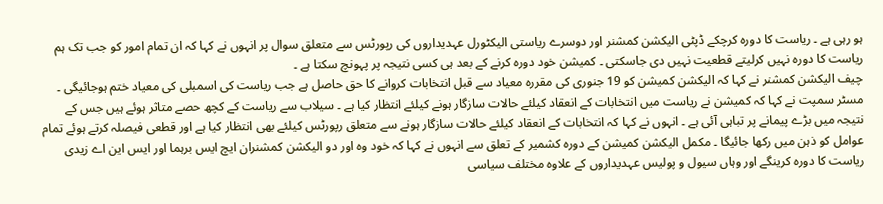ہو رہی ہے ۔ ریاست کا دورہ کرچکے ڈپٹی الیکشن کمشنر اور دوسرے ریاستی الیکٹورل عہدیداروں کی رپورٹس سے متعلق سوال پر انہوں نے کہا کہ ان تمام امور کو جب تک ہم ریاست کا دورہ نہیں کرلیتے قطعیت نہیں دی جاسکتی ۔ کمیشن خود دورہ کرنے کے بعد ہی کسی نتیجہ پر پہونچ سکتا ہے ۔
چیف الیکشن کمشنر نے کہا کہ الیکشن کمیشن کو 19 جنوری کی مقررہ معیاد سے قبل انتخابات کروانے کا حق حاصل ہے جب ریاست کی اسمبلی کی معیاد ختم ہوجائیگی ۔ مسٹر سمپت نے کہا کہ کمیشن نے ریاست میں انتخابات کے انعقاد کیلئے حالات سازگار ہونے کیلئے انتظار کیا ہے ۔ سیلاب سے ریاست کے کچھ حصے متاثر ہوئے ہیں جس کے نتیجہ میں بڑے پیمانے پر تباہی آئی ہے ۔ انہوں نے کہا کہ انتخابات کے انعقاد کیلئے حالات سازگار ہونے سے متعلق رپورٹس کیلئے بھی انتظار کیا ہے اور قطعی فیصلہ کرتے ہوئے تمام عوامل کو ذہن میں رکھا جائیگا ۔ مکمل الیکشن کمیشن کے دورہ کشمیر کے تعلق سے انہوں نے کہا کہ خود وہ اور دو الیکشن کمشنران ایچ ایس برہما اور ایس این اے زیدی ریاست کا دورہ کرینگے اور وہاں سیول و پولیس عہدیداروں کے علاوہ مختلف سیاسی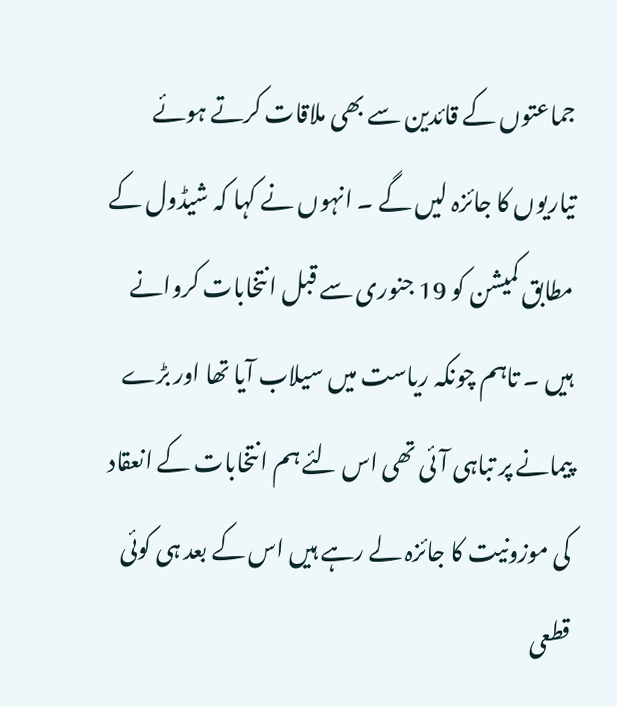جماعتوں کے قائدین سے بھی ملاقات کرتے ہوئے تیاریوں کا جائزہ لیں گے ۔ انہوں نے کہا کہ شیڈول کے مطابق کمیشن کو 19 جنوری سے قبل انتخابات کروانے ہیں ۔ تاہم چونکہ ریاست میں سیلاب آیا تھا اور بڑے پیمانے پر تباہی آئی تھی اس لئے ہم انتخابات کے انعقاد کی موزونیت کا جائزہ لے رہے ہیں اس کے بعد ہی کوئی قطعی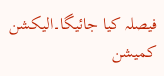فیصلہ کیا جائیگا۔الیکشن کمیشن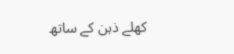کھلے ذہن کے ساتھ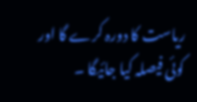ریاست کا دورہ کرے گا اور کوئی فیصلہ کیا جائیگا ۔